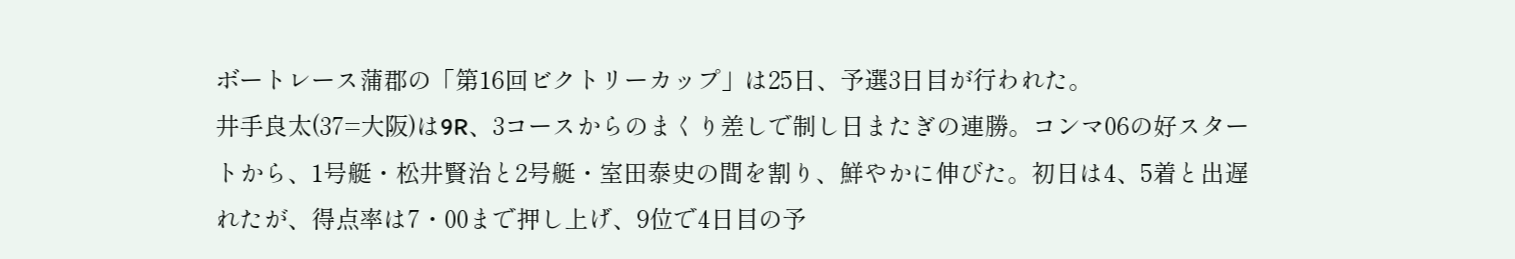ボートレース蒲郡の「第16回ビクトリーカップ」は25日、予選3日目が行われた。
井手良太(37=大阪)は9R、3コースからのまくり差しで制し日またぎの連勝。コンマ06の好スタートから、1号艇・松井賢治と2号艇・室田泰史の間を割り、鮮やかに伸びた。初日は4、5着と出遅れたが、得点率は7・00まで押し上げ、9位で4日目の予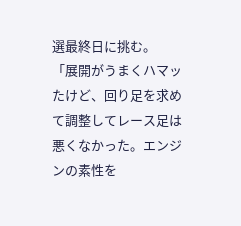選最終日に挑む。
「展開がうまくハマッたけど、回り足を求めて調整してレース足は悪くなかった。エンジンの素性を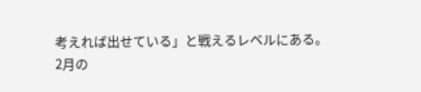考えれば出せている」と戦えるレベルにある。
2月の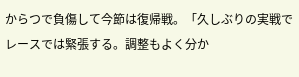からつで負傷して今節は復帰戦。「久しぶりの実戦でレースでは緊張する。調整もよく分か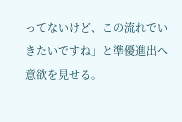ってないけど、この流れでいきたいですね」と準優進出へ意欲を見せる。